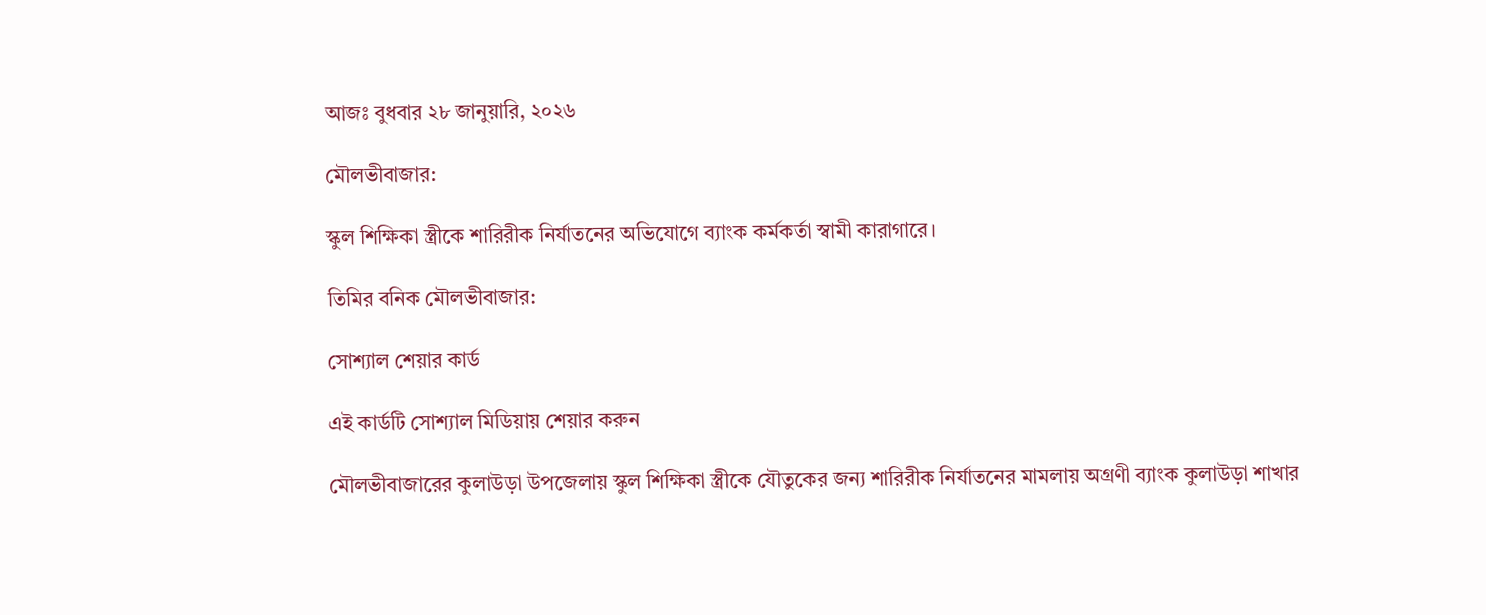আজঃ বুধবার ২৮ জানুয়ারি, ২০২৬

মৌলভীবাজার:

স্কুল শিক্ষিকা স্ত্রীকে শারিরীক নির্যাতনের অভিযোগে ব্যাংক কর্মকর্তা স্বামী কারাগারে।

তিমির বনিক মৌলভীবাজার:

সোশ্যাল শেয়ার কার্ড

এই কার্ডটি সোশ্যাল মিডিয়ায় শেয়ার করুন

মৌলভীবাজারের কুলাউড়া উপজেলায় স্কুল শিক্ষিকা স্ত্রীকে যৌতুকের জন্য শারিরীক নির্যাতনের মামলায় অগ্রণী ব্যাংক কুলাউড়া শাখার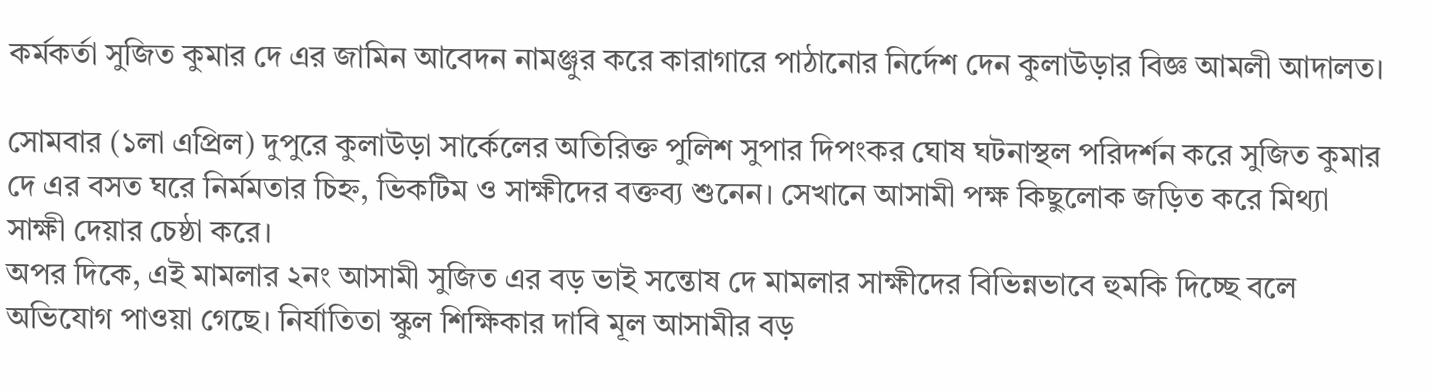কর্মকর্তা সুজিত কুমার দে এর জামিন আবেদন নামঞ্জুর করে কারাগারে পাঠানোর নির্দেশ দেন কুলাউড়ার বিজ্ঞ আমলী আদালত।

সোমবার (১লা এপ্রিল) দুপুরে কুলাউড়া সার্কেলের অতিরিক্ত পুলিশ সুপার দিপংকর ঘোষ ঘটনাস্থল পরিদর্শন করে সুজিত কুমার দে এর বসত ঘরে নির্মমতার চিহ্ন, ভিকটিম ও সাক্ষীদের বক্তব্য শুনেন। সেখানে আসামী পক্ষ কিছুলোক জড়িত করে মিথ্যা সাক্ষী দেয়ার চেষ্ঠা করে।
অপর দিকে, এই মামলার ২নং আসামী সুজিত এর বড় ভাই সন্তোষ দে মামলার সাক্ষীদের বিভিন্নভাবে হুমকি দিচ্ছে বলে অভিযোগ পাওয়া গেছে। নির্যাতিতা স্কুল শিক্ষিকার দাবি মূল আসামীর বড়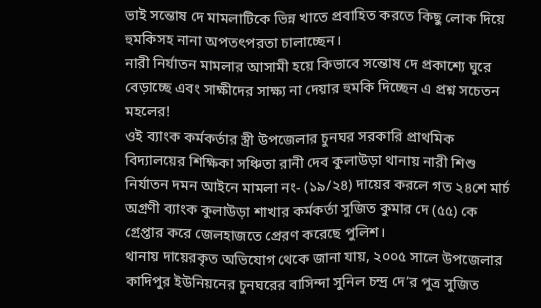ভাই সন্তোষ দে মামলাটিকে ভিন্ন খাতে প্রবাহিত করতে কিছু লোক দিয়ে হুমকিসহ নানা অপতৎপরতা চালাচ্ছেন।
নারী নির্যাতন মামলার আসামী হয়ে কিভাবে সন্তোষ দে প্রকাশ্যে ঘুরে বেড়াচ্ছে এবং সাক্ষীদের সাক্ষ্য না দেয়ার হুমকি দিচ্ছেন এ প্রশ্ন সচেতন মহলের!
ওই ব্যাংক কর্মকর্তার স্ত্রী উপজেলার চুনঘর সরকারি প্রাথমিক বিদ্যালয়ের শিক্ষিকা সঞ্চিতা রানী দেব কুলাউড়া থানায় নারী শিশু নির্যাতন দমন আইনে মামলা নং- (১৯/২৪) দায়ের করলে গত ২৪শে মার্চ অগ্রণী ব্যাংক কুলাউড়া শাখার কর্মকর্তা সুজিত কুমার দে (৫৫) কে গ্রেপ্তার করে জেলহাজতে প্রেরণ করেছে পুলিশ।
থানায় দায়েরকৃত অভিযোগ থেকে জানা যায়, ২০০৫ সালে উপজেলার কাদিপুর ইউনিয়নের চুনঘরের বাসিন্দা সুনিল চন্দ্র দে’র পুত্র সুজিত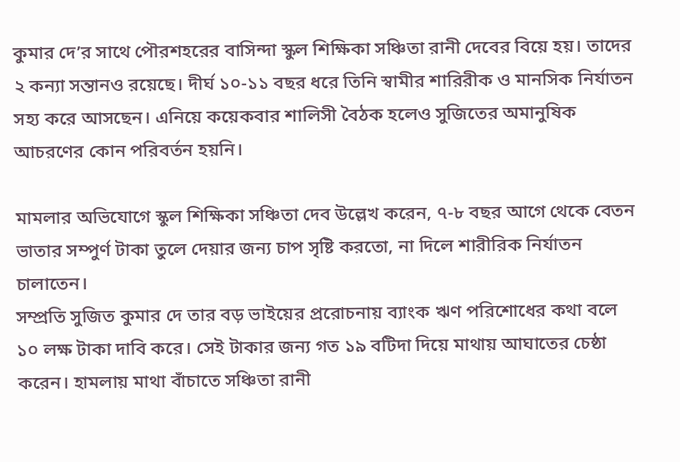কুমার দে’র সাথে পৌরশহরের বাসিন্দা স্কুল শিক্ষিকা সঞ্চিতা রানী দেবের বিয়ে হয়। তাদের ২ কন্যা সন্তানও রয়েছে। দীর্ঘ ১০-১১ বছর ধরে তিনি স্বামীর শারিরীক ও মানসিক নির্যাতন সহ্য করে আসছেন। এনিয়ে কয়েকবার শালিসী বৈঠক হলেও সুজিতের অমানুষিক আচরণের কোন পরিবর্তন হয়নি।

মামলার অভিযোগে স্কুল শিক্ষিকা সঞ্চিতা দেব উল্লেখ করেন, ৭-৮ বছর আগে থেকে বেতন ভাতার সম্পুর্ণ টাকা তুলে দেয়ার জন্য চাপ সৃষ্টি করতো, না দিলে শারীরিক নির্যাতন চালাতেন।
সম্প্রতি সুজিত কুমার দে তার বড় ভাইয়ের প্ররোচনায় ব্যাংক ঋণ পরিশোধের কথা বলে ১০ লক্ষ টাকা দাবি করে। সেই টাকার জন্য গত ১৯ বটিদা দিয়ে মাথায় আঘাতের চেষ্ঠা করেন। হামলায় মাথা বাঁচাতে সঞ্চিতা রানী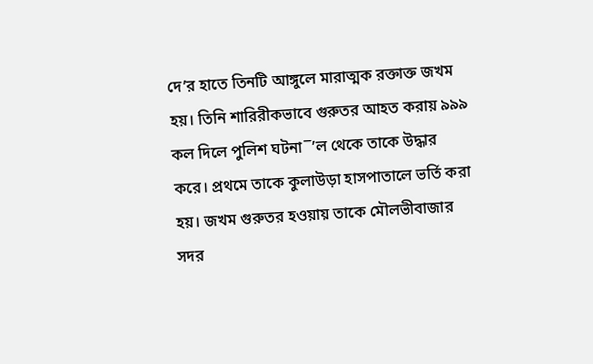দে’র হাতে তিনটি আঙ্গুলে মারাত্মক রক্তাক্ত জখম হয়। তিনি শারিরীকভাবে গুরুতর আহত করায় ৯৯৯ কল দিলে পুলিশ ঘটনা¯’ল থেকে তাকে উদ্ধার করে। প্রথমে তাকে কুলাউড়া হাসপাতালে ভর্তি করা হয়। জখম গুরুতর হওয়ায় তাকে মৌলভীবাজার সদর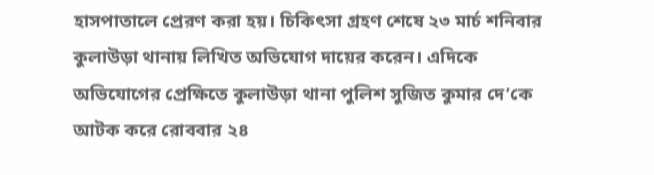হাসপাতালে প্রেরণ করা হয়। চিকিৎসা গ্রহণ শেষে ২৩ মার্চ শনিবার কুলাউড়া থানায় লিখিত অভিযোগ দায়ের করেন। এদিকে অভিযোগের প্রেক্ষিতে কুলাউড়া থানা পুলিশ সুজিত কুমার দে’কে আটক করে রোববার ২৪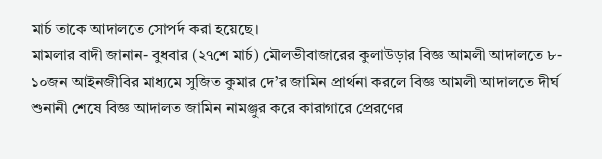মার্চ তাকে আদালতে সোপর্দ করা হয়েছে।
মামলার বাদী জানান- বুধবার (২৭শে মার্চ) মৌলভীবাজারের কুলাউড়ার বিজ্ঞ আমলী আদালতে ৮- ১০জন আইনজীবির মাধ্যমে সুজিত কুমার দে’র জামিন প্রার্থনা করলে বিজ্ঞ আমলী আদালতে দীর্ঘ শুনানী শেষে বিজ্ঞ আদালত জামিন নামঞ্জুর করে কারাগারে প্রেরণের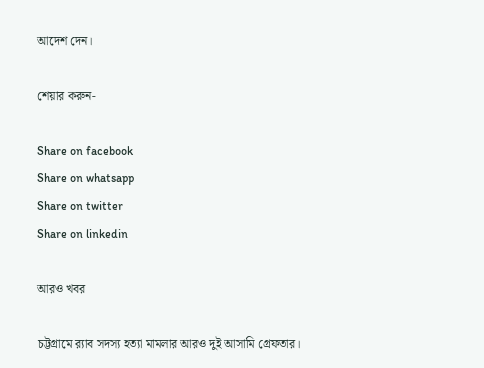আদেশ দেন।

শেয়ার করুন-

Share on facebook
Share on whatsapp
Share on twitter
Share on linkedin

আরও খবর

চট্টগ্রামে র‌্যাব সদস্য হত্যা মামলার আরও দুই আসামি গ্রেফতার।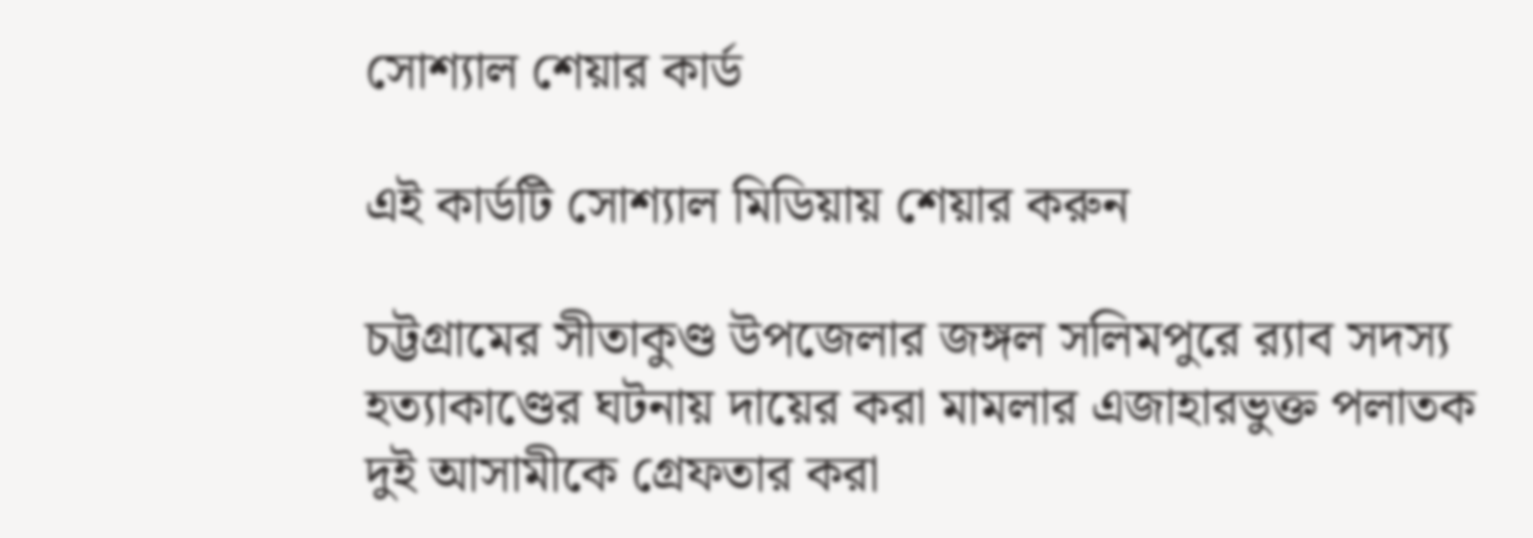সোশ্যাল শেয়ার কার্ড

এই কার্ডটি সোশ্যাল মিডিয়ায় শেয়ার করুন

চট্টগ্রামের সীতাকুণ্ড উপজেলার জঙ্গল সলিমপুরে র‌্যাব সদস্য হত্যাকাণ্ডের ঘটনায় দায়ের করা মামলার এজাহারভুক্ত পলাতক দুই আসামীকে গ্রেফতার করা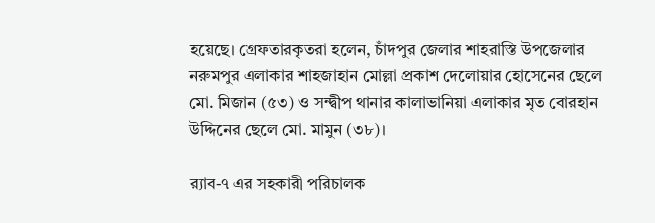হয়েছে। গ্রেফতারকৃতরা হলেন, চাঁদপুর জেলার শাহরাস্তি উপজেলার নরুমপুর এলাকার শাহজাহান মোল্লা প্রকাশ দেলোয়ার হোসেনের ছেলে মো. মিজান (৫৩) ও সন্দ্বীপ থানার কালাভানিয়া এলাকার মৃত বোরহান উদ্দিনের ছেলে মো. মামুন (৩৮)।

র‌্যাব-৭ এর সহকারী পরিচালক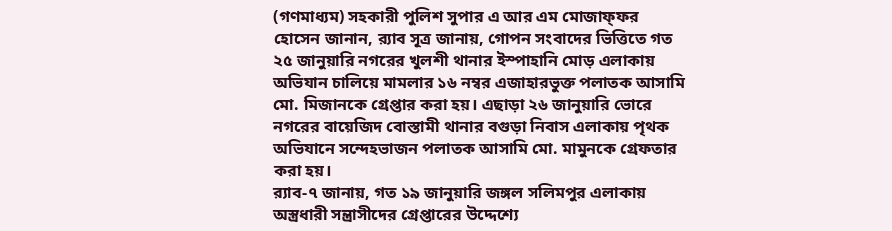(গণমাধ্যম) সহকারী পুলিশ সুপার এ আর এম মোজাফ্ফর হোসেন জানান, র‌্যাব সূত্র জানায়, গোপন সংবাদের ভিত্তিতে গত ২৫ জানুয়ারি নগরের খুলশী থানার ইস্পাহানি মোড় এলাকায় অভিযান চালিয়ে মামলার ১৬ নম্বর এজাহারভুক্ত পলাতক আসামি মো. মিজানকে গ্রেপ্তার করা হয়। এছাড়া ২৬ জানুয়ারি ভোরে নগরের বায়েজিদ বোস্তামী থানার বগুড়া নিবাস এলাকায় পৃথক অভিযানে সন্দেহভাজন পলাতক আসামি মো. মামুনকে গ্রেফতার করা হয়।
র‌্যাব-৭ জানায়, গত ১৯ জানুয়ারি জঙ্গল সলিমপুর এলাকায় অস্ত্রধারী সন্ত্রাসীদের গ্রেপ্তারের উদ্দেশ্যে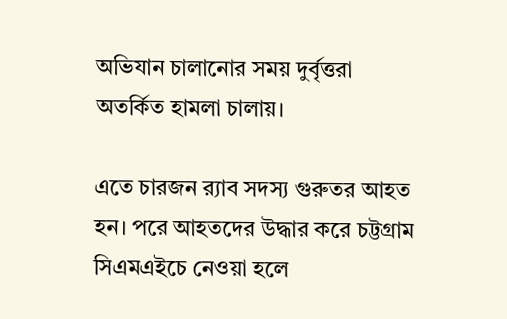অভিযান চালানোর সময় দুর্বৃত্তরা অতর্কিত হামলা চালায়।

এতে চারজন র‌্যাব সদস্য গুরুতর আহত হন। পরে আহতদের উদ্ধার করে চট্টগ্রাম সিএমএইচে নেওয়া হলে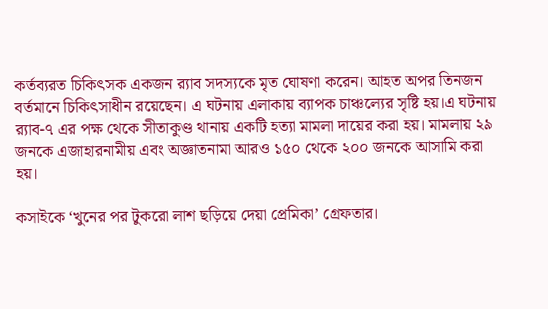কর্তব্যরত চিকিৎসক একজন র‌্যাব সদস্যকে মৃত ঘোষণা করেন। আহত অপর তিনজন বর্তমানে চিকিৎসাধীন রয়েছেন। এ ঘটনায় এলাকায় ব্যাপক চাঞ্চল্যের সৃষ্টি হয়।এ ঘটনায় র‌্যাব-৭ এর পক্ষ থেকে সীতাকুণ্ড থানায় একটি হত্যা মামলা দায়ের করা হয়। মামলায় ২৯ জনকে এজাহারনামীয় এবং অজ্ঞাতনামা আরও ১৫০ থেকে ২০০ জনকে আসামি করা হয়।

কসাইকে ‘খুনের পর টুকরো লাশ ছড়িয়ে দেয়া প্রেমিকা’ গ্রেফতার।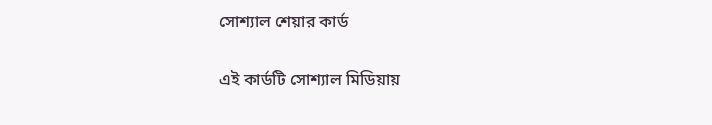সোশ্যাল শেয়ার কার্ড

এই কার্ডটি সোশ্যাল মিডিয়ায়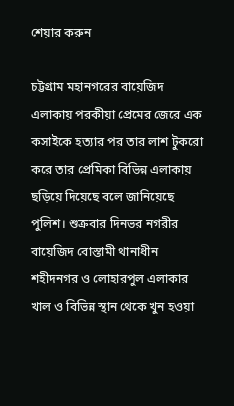শেয়ার করুন

চট্টগ্রাম মহানগরের বায়েজিদ এলাকায় পরকীয়া প্রেমের জেরে এক কসাইকে হত্যার পর তার লাশ টুকরো করে তার প্রেমিকা বিভিন্ন এলাকায় ছড়িয়ে দিয়েছে বলে জানিয়েছে পুলিশ। শুক্রবার দিনভর নগরীর বায়েজিদ বোস্তামী থানাধীন শহীদনগর ও লোহারপুল এলাকার খাল ও বিভিন্ন স্থান থেকে খুন হওয়া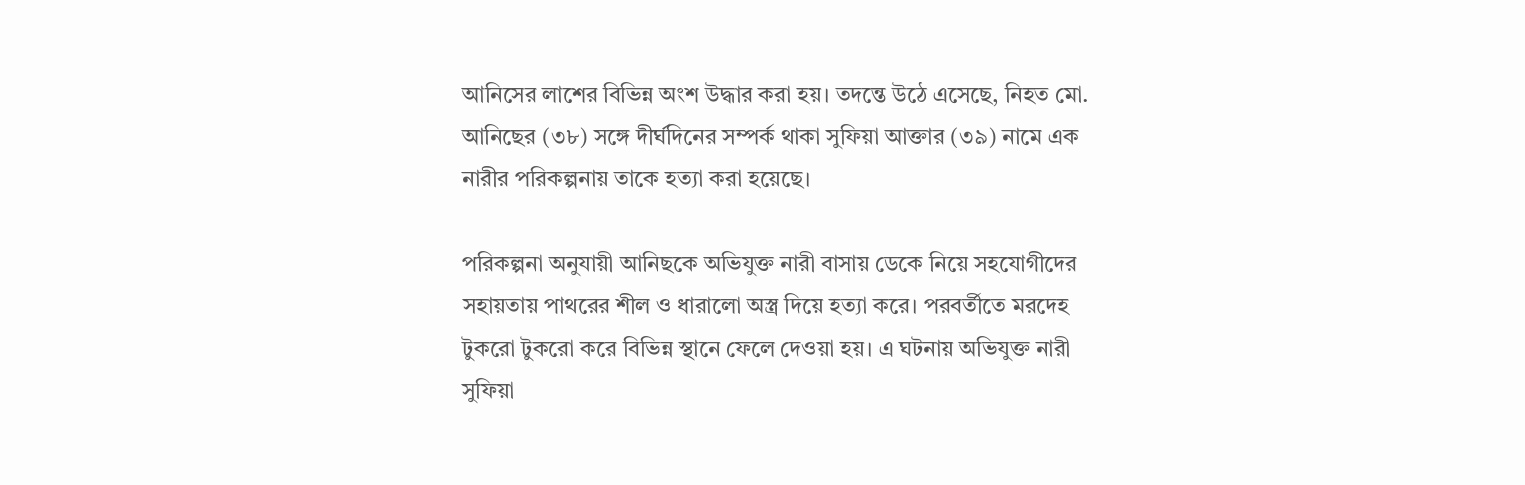আনিসের লাশের বিভিন্ন অংশ উদ্ধার করা হয়। তদন্তে উঠে এসেছে, নিহত মো. আনিছের (৩৮) সঙ্গে দীর্ঘদিনের সম্পর্ক থাকা সুফিয়া আক্তার (৩৯) নামে এক নারীর পরিকল্পনায় তাকে হত্যা করা হয়েছে।

পরিকল্পনা অনুযায়ী আনিছকে অভিযুক্ত নারী বাসায় ডেকে নিয়ে সহযোগীদের সহায়তায় পাথরের শীল ও ধারালো অস্ত্র দিয়ে হত্যা করে। পরবর্তীতে মরদেহ টুকরো টুকরো করে বিভিন্ন স্থানে ফেলে দেওয়া হয়। এ ঘটনায় অভিযুক্ত নারী সুফিয়া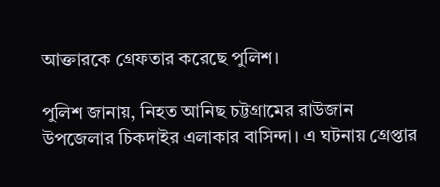আক্তারকে গ্রেফতার করেছে পুলিশ।

পুলিশ জানায়, নিহত আনিছ চট্টগ্রামের রাউজান উপজেলার চিকদাইর এলাকার বাসিন্দা। এ ঘটনায় গ্রেপ্তার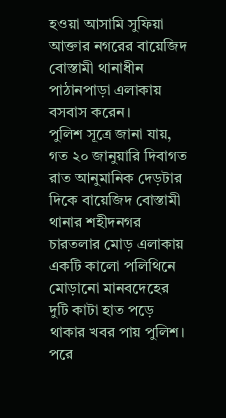হওয়া আসামি সুফিয়া আক্তার নগরের বায়েজিদ বোস্তামী থানাধীন পাঠানপাড়া এলাকায় বসবাস করেন।
পুলিশ সূত্রে জানা যায়, গত ২০ জানুয়ারি দিবাগত রাত আনুমানিক দেড়টার দিকে বায়েজিদ বোস্তামী থানার শহীদনগর চারতলার মোড় এলাকায় একটি কালো পলিথিনে মোড়ানো মানবদেহের দুটি কাটা হাত পড়ে থাকার খবর পায় পুলিশ। পরে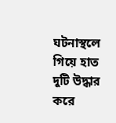ঘটনাস্থলে গিয়ে হাত দুটি উদ্ধার করে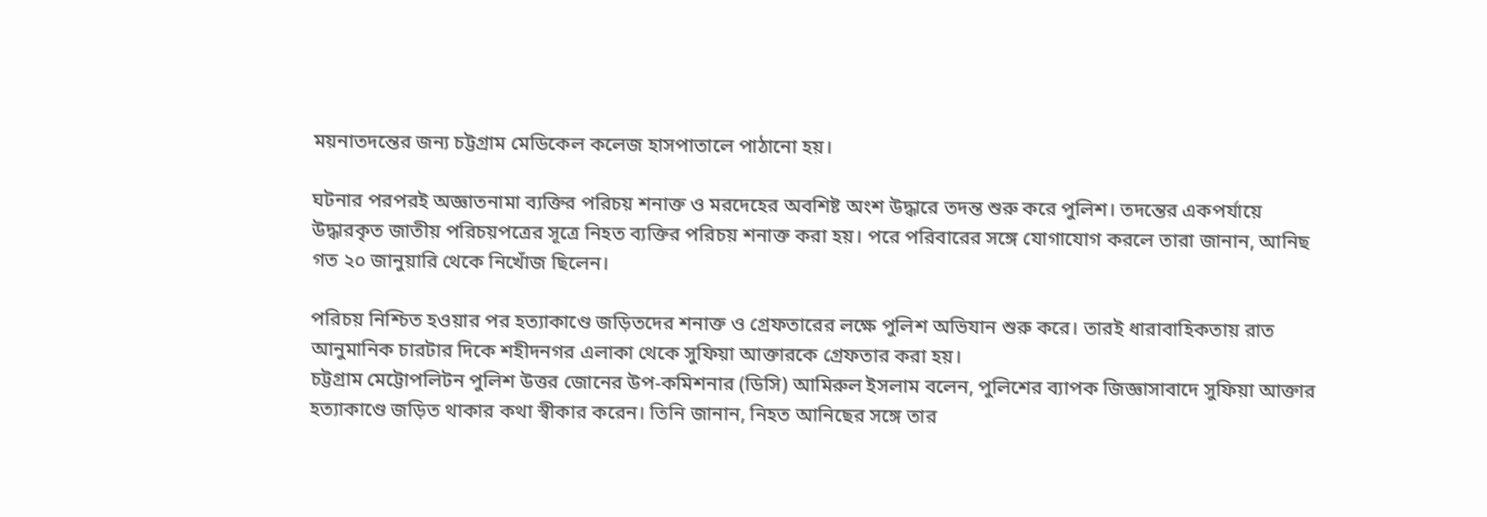ময়নাতদন্তের জন্য চট্টগ্রাম মেডিকেল কলেজ হাসপাতালে পাঠানো হয়।

ঘটনার পরপরই অজ্ঞাতনামা ব্যক্তির পরিচয় শনাক্ত ও মরদেহের অবশিষ্ট অংশ উদ্ধারে তদন্ত শুরু করে পুলিশ। তদন্তের একপর্যায়ে উদ্ধারকৃত জাতীয় পরিচয়পত্রের সূত্রে নিহত ব্যক্তির পরিচয় শনাক্ত করা হয়। পরে পরিবারের সঙ্গে যোগাযোগ করলে তারা জানান, আনিছ গত ২০ জানুয়ারি থেকে নিখোঁজ ছিলেন।

পরিচয় নিশ্চিত হওয়ার পর হত্যাকাণ্ডে জড়িতদের শনাক্ত ও গ্রেফতারের লক্ষে পুলিশ অভিযান শুরু করে। তারই ধারাবাহিকতায় রাত আনুমানিক চারটার দিকে শহীদনগর এলাকা থেকে সুফিয়া আক্তারকে গ্রেফতার করা হয়।
চট্টগ্রাম মেট্টোপলিটন পুলিশ উত্তর জোনের উপ-কমিশনার (ডিসি) আমিরুল ইসলাম বলেন, পুলিশের ব্যাপক জিজ্ঞাসাবাদে সুফিয়া আক্তার হত্যাকাণ্ডে জড়িত থাকার কথা স্বীকার করেন। তিনি জানান, নিহত আনিছের সঙ্গে তার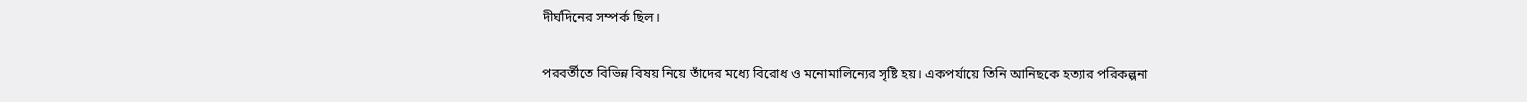দীর্ঘদিনের সম্পর্ক ছিল।

পরবর্তীতে বিভিন্ন বিষয় নিয়ে তাঁদের মধ্যে বিরোধ ও মনোমালিন্যের সৃষ্টি হয়। একপর্যায়ে তিনি আনিছকে হত্যার পরিকল্পনা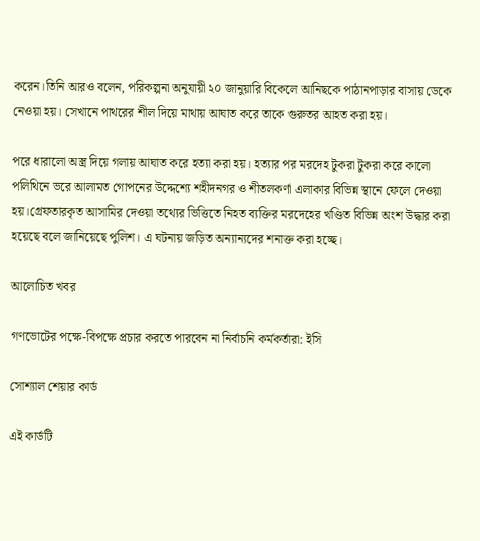করেন।তিনি আরও বলেন, পরিকল্পনা অনুযায়ী ২০ জানুয়ারি বিকেলে আনিছকে পাঠানপাড়ার বাসায় ডেকে নেওয়া হয়। সেখানে পাথরের শীল দিয়ে মাথায় আঘাত করে তাকে গুরুতর আহত করা হয়।

পরে ধারালো অস্ত্র দিয়ে গলায় আঘাত করে হত্যা করা হয়। হত্যার পর মরদেহ টুকরা টুকরা করে কালো পলিথিনে ভরে আলামত গোপনের উদ্দেশ্যে শহীদনগর ও শীতলকর্ণা এলাকার বিভিন্ন স্থানে ফেলে দেওয়া হয়।গ্রেফতারকৃত আসামির দেওয়া তথ্যের ভিত্তিতে নিহত ব্যক্তির মরদেহের খণ্ডিত বিভিন্ন অংশ উদ্ধার করা হয়েছে বলে জানিয়েছে পুলিশ। এ ঘটনায় জড়িত অন্যান্যদের শনাক্ত করা হচ্ছে।

আলোচিত খবর

গণভোটের পক্ষে-বিপক্ষে প্রচার করতে পারবেন না নির্বাচনি কর্মকর্তারা: ইসি

সোশ্যাল শেয়ার কার্ড

এই কার্ডটি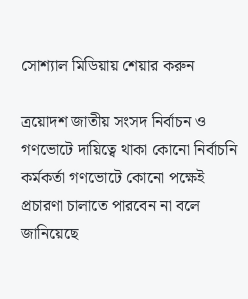সোশ্যাল মিডিয়ায় শেয়ার করুন

ত্রয়োদশ জাতীয় সংসদ নির্বাচন ও গণভোটে দায়িত্বে থাকা কোনো নির্বাচনি কর্মকর্তা গণভোটে কোনো পক্ষেই প্রচারণা চালাতে পারবেন না বলে জানিয়েছে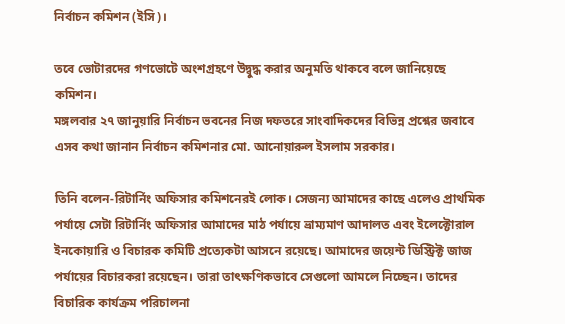নির্বাচন কমিশন (ইসি)।

তবে ভোটারদের গণভোটে অংশগ্রহণে উদ্বুদ্ধ করার অনুমতি থাকবে বলে জানিয়েছে কমিশন।
মঙ্গলবার ২৭ জানুয়ারি নির্বাচন ভবনের নিজ দফতরে সাংবাদিকদের বিভিন্ন প্রশ্নের জবাবে এসব কথা জানান নির্বাচন কমিশনার মো. আনোয়ারুল ইসলাম সরকার।

তিনি বলেন-রিটার্নিং অফিসার কমিশনেরই লোক। সেজন্য আমাদের কাছে এলেও প্রাথমিক পর্যায়ে সেটা রিটার্নিং অফিসার আমাদের মাঠ পর্যায়ে ভ্রাম্যমাণ আদালত এবং ইলেক্টোরাল ইনকোয়ারি ও বিচারক কমিটি প্রত্যেকটা আসনে রয়েছে। আমাদের জয়েন্ট ডিস্ট্রিক্ট জাজ পর্যায়ের বিচারকরা রয়েছেন। তারা তাৎক্ষণিকভাবে সেগুলো আমলে নিচ্ছেন। তাদের বিচারিক কার্যক্রম পরিচালনা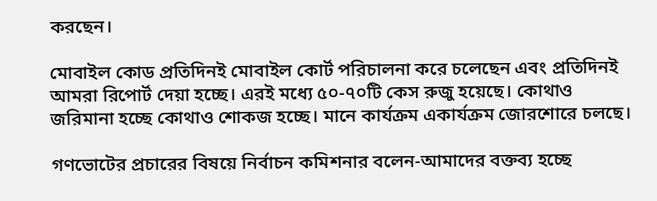করছেন।

মোবাইল কোড প্রতিদিনই মোবাইল কোর্ট পরিচালনা করে চলেছেন এবং প্রতিদিনই আমরা রিপোর্ট দেয়া হচ্ছে। এরই মধ্যে ৫০-৭০টি কেস রুজু হয়েছে। কোথাও জরিমানা হচ্ছে কোথাও শোকজ হচ্ছে। মানে কার্যক্রম একার্যক্রম জোরশোরে চলছে।

গণভোটের প্রচারের বিষয়ে নির্বাচন কমিশনার বলেন-আমাদের বক্তব্য হচ্ছে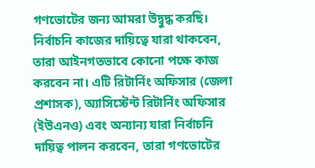গণভোটের জন্য আমরা উদ্বুদ্ধ করছি। নির্বাচনি কাজের দায়িত্বে যারা থাকবেন, তারা আইনগতভাবে কোনো পক্ষে কাজ করবেন না। এটি রিটার্নিং অফিসার (জেলা প্রশাসক), অ্যাসিস্টেন্ট রিটার্নিং অফিসার (ইউএনও) এবং অন্যান্য যারা নির্বাচনি দায়িত্ব পালন করবেন, তারা গণভোটের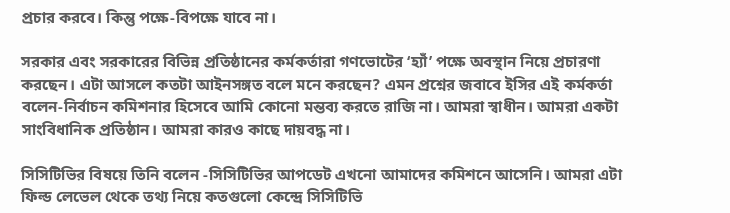প্রচার করবে। কিন্তু পক্ষে-বিপক্ষে যাবে না।

সরকার এবং সরকারের বিভিন্ন প্রতিষ্ঠানের কর্মকর্তারা গণভোটের ‘হ্যাঁ’ পক্ষে অবস্থান নিয়ে প্রচারণা করছেন। এটা আসলে কতটা আইনসঙ্গত বলে মনে করছেন? এমন প্রশ্নের জবাবে ইসির এই কর্মকর্তা বলেন-নির্বাচন কমিশনার হিসেবে আমি কোনো মন্তব্য করতে রাজি না। আমরা স্বাধীন। আমরা একটা সাংবিধানিক প্রতিষ্ঠান। আমরা কারও কাছে দায়বদ্ধ না।

সিসিটিভির বিষয়ে তিনি বলেন -সিসিটিভির আপডেট এখনো আমাদের কমিশনে আসেনি। আমরা এটা ফিল্ড লেভেল থেকে তথ্য নিয়ে কতগুলো কেন্দ্রে সিসিটিভি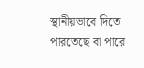স্থানীয়ভাবে দিতে পারতেছে বা পারে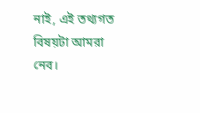নাই, এই তথ্যগত বিষয়টা আমরা নেব।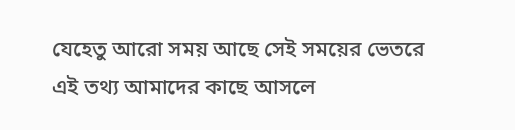যেহেতু আরো সময় আছে সেই সময়ের ভেতরে এই তথ্য আমাদের কাছে আসলে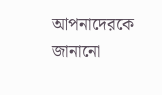আপনাদেরকে জানানো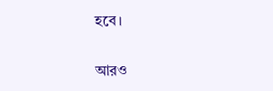হবে।

আরও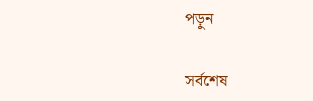পড়ুন

সর্বশেষ